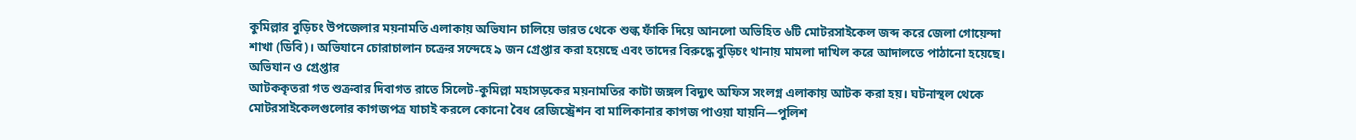কুমিল্লার বুড়িচং উপজেলার ময়নামতি এলাকায় অভিযান চালিয়ে ভারত থেকে শুল্ক ফাঁকি দিয়ে আনলো অভিহিত ৬টি মোটরসাইকেল জব্দ করে জেলা গোয়েন্দা শাখা (ডিবি)। অভিযানে চোরাচালান চক্রের সন্দেহে ৯ জন গ্রেপ্তার করা হয়েছে এবং তাদের বিরুদ্ধে বুড়িচং থানায় মামলা দাখিল করে আদালতে পাঠানো হয়েছে।
অভিযান ও গ্রেপ্তার
আটককৃতরা গত শুক্রবার দিবাগত রাতে সিলেট-কুমিল্লা মহাসড়কের ময়নামতির কাটা জঙ্গল বিদ্যুৎ অফিস সংলগ্ন এলাকায় আটক করা হয়। ঘটনাস্থল থেকে মোটরসাইকেলগুলোর কাগজপত্র যাচাই করলে কোনো বৈধ রেজিস্ট্রেশন বা মালিকানার কাগজ পাওয়া যায়নি—পুলিশ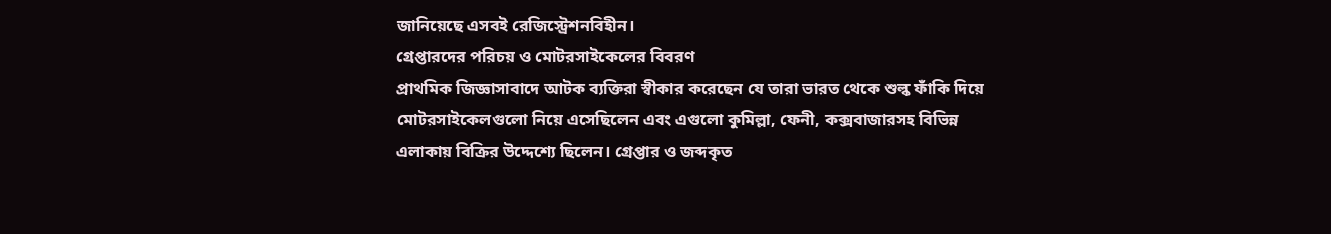জানিয়েছে এসবই রেজিস্ট্রেশনবিহীন।
গ্রেপ্তারদের পরিচয় ও মোটরসাইকেলের বিবরণ
প্রাথমিক জিজ্ঞাসাবাদে আটক ব্যক্তিরা স্বীকার করেছেন যে তারা ভারত থেকে শুল্ক ফাঁকি দিয়ে মোটরসাইকেলগুলো নিয়ে এসেছিলেন এবং এগুলো কুমিল্লা, ফেনী, কক্সবাজারসহ বিভিন্ন এলাকায় বিক্রির উদ্দেশ্যে ছিলেন। গ্রেপ্তার ও জব্দকৃত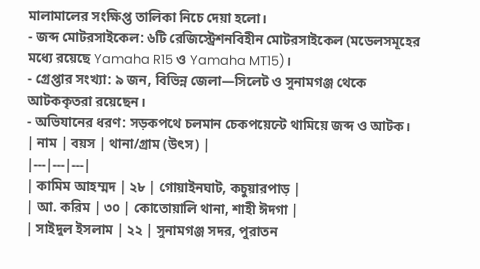মালামালের সংক্ষিপ্ত তালিকা নিচে দেয়া হলো।
- জব্দ মোটরসাইকেল: ৬টি রেজিস্ট্রেশনবিহীন মোটরসাইকেল (মডেলসমূহের মধ্যে রয়েছে Yamaha R15 ও Yamaha MT15)।
- গ্রেপ্তার সংখ্যা: ৯ জন, বিভিন্ন জেলা—সিলেট ও সুনামগঞ্জ থেকে আটককৃতরা রয়েছেন।
- অভিযানের ধরণ: সড়কপথে চলমান চেকপয়েন্টে থামিয়ে জব্দ ও আটক।
| নাম | বয়স | থানা/গ্রাম (উৎস) |
|---|---|---|
| কামিম আহম্মদ | ২৮ | গোয়াইনঘাট, কচুয়ারপাড় |
| আ. করিম | ৩০ | কোতোয়ালি থানা, শাহী ঈদগা |
| সাইদুল ইসলাম | ২২ | সুনামগঞ্জ সদর, পুরাতন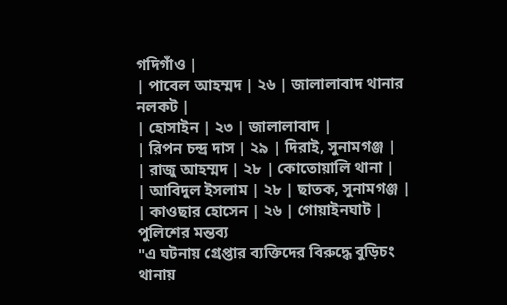গদিগাঁও |
| পাবেল আহম্মদ | ২৬ | জালালাবাদ থানার নলকট |
| হোসাইন | ২৩ | জালালাবাদ |
| রিপন চন্দ্র দাস | ২৯ | দিরাই, সুনামগঞ্জ |
| রাজু আহম্মদ | ২৮ | কোতোয়ালি থানা |
| আবিদুল ইসলাম | ২৮ | ছাতক, সুনামগঞ্জ |
| কাওছার হোসেন | ২৬ | গোয়াইনঘাট |
পুলিশের মন্তব্য
"এ ঘটনায় গ্রেপ্তার ব্যক্তিদের বিরুদ্ধে বুড়িচং থানায়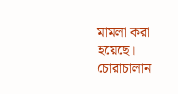মামলা করা হয়েছে। চোরাচালান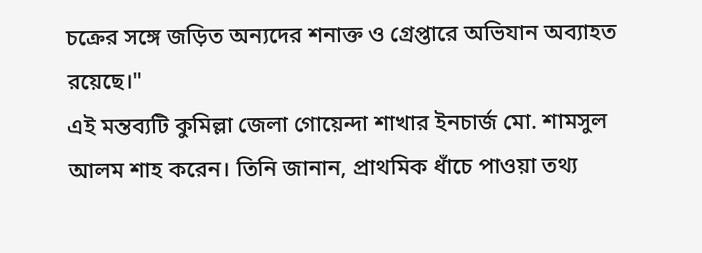চক্রের সঙ্গে জড়িত অন্যদের শনাক্ত ও গ্রেপ্তারে অভিযান অব্যাহত রয়েছে।"
এই মন্তব্যটি কুমিল্লা জেলা গোয়েন্দা শাখার ইনচার্জ মো. শামসুল আলম শাহ করেন। তিনি জানান, প্রাথমিক ধাঁচে পাওয়া তথ্য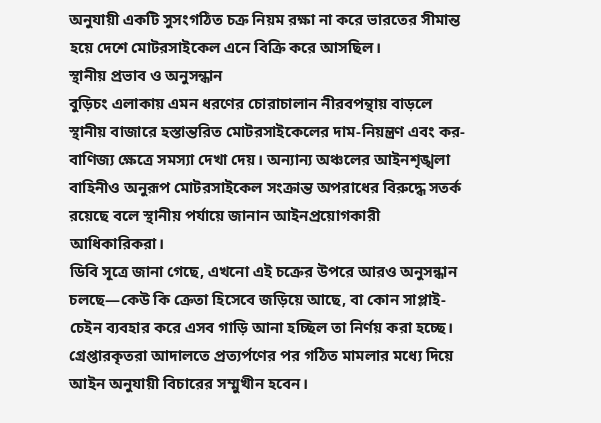অনুযায়ী একটি সুসংগঠিত চক্র নিয়ম রক্ষা না করে ভারতের সীমান্ত হয়ে দেশে মোটরসাইকেল এনে বিক্রি করে আসছিল।
স্থানীয় প্রভাব ও অনুসন্ধান
বুড়িচং এলাকায় এমন ধরণের চোরাচালান নীরবপন্থায় বাড়লে স্থানীয় বাজারে হস্তান্তরিত মোটরসাইকেলের দাম-নিয়ন্ত্রণ এবং কর-বাণিজ্য ক্ষেত্রে সমস্যা দেখা দেয়। অন্যান্য অঞ্চলের আইনশৃঙ্খলা বাহিনীও অনুরূপ মোটরসাইকেল সংক্রান্ত অপরাধের বিরুদ্ধে সতর্ক রয়েছে বলে স্থানীয় পর্যায়ে জানান আইনপ্রয়োগকারী আধিকারিকরা।
ডিবি সূত্রে জানা গেছে, এখনো এই চক্রের উপরে আরও অনুসন্ধান চলছে—কেউ কি ক্রেতা হিসেবে জড়িয়ে আছে, বা কোন সাপ্লাই-চেইন ব্যবহার করে এসব গাড়ি আনা হচ্ছিল তা নির্ণয় করা হচ্ছে। গ্রেপ্তারকৃতরা আদালতে প্রত্যর্পণের পর গঠিত মামলার মধ্যে দিয়ে আইন অনুযায়ী বিচারের সম্মুখীন হবেন।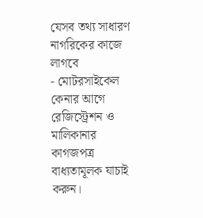যেসব তথ্য সাধারণ নাগরিকের কাজে লাগবে
- মোটরসাইকেল কেনার আগে রেজিস্ট্রেশন ও মালিকানার কাগজপত্র বাধ্যতামূলক যাচাই করুন।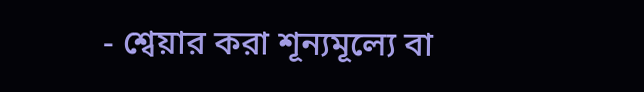- শ্বেয়ার করা শূন্যমূল্যে বা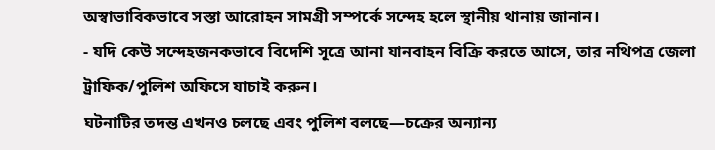অস্বাভাবিকভাবে সস্তা আরোহন সামগ্রী সম্পর্কে সন্দেহ হলে স্থানীয় থানায় জানান।
- যদি কেউ সন্দেহজনকভাবে বিদেশি সূত্রে আনা যানবাহন বিক্রি করতে আসে, তার নথিপত্র জেলা ট্রাফিক/পুলিশ অফিসে যাচাই করুন।
ঘটনাটির তদন্ত এখনও চলছে এবং পুলিশ বলছে—চক্রের অন্যান্য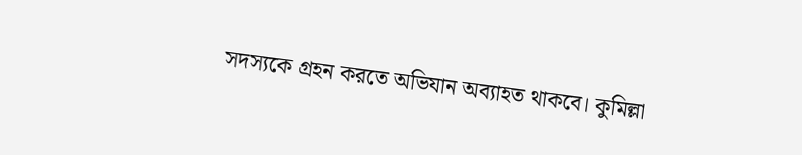সদস্যকে গ্রহন করতে অভিযান অব্যাহত থাকবে। কুমিল্লা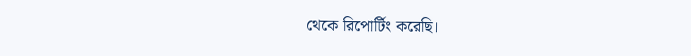থেকে রিপোর্টিং করেছি।